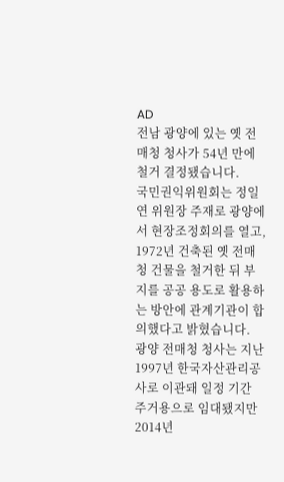AD
전남 광양에 있는 옛 전매청 청사가 54년 만에 철거 결정됐습니다.
국민권익위원회는 정일연 위원장 주재로 광양에서 현장조정회의를 열고, 1972년 건축된 옛 전매청 건물을 철거한 뒤 부지를 공공 용도로 활용하는 방안에 관계기관이 합의했다고 밝혔습니다.
광양 전매청 청사는 지난 1997년 한국자산관리공사로 이관돼 일정 기간 주거용으로 임대됐지만 2014년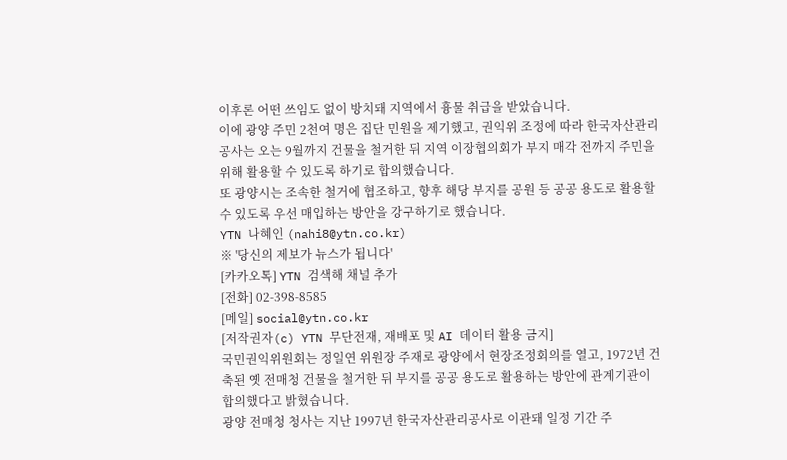이후론 어떤 쓰임도 없이 방치돼 지역에서 흉물 취급을 받았습니다.
이에 광양 주민 2천여 명은 집단 민원을 제기했고, 권익위 조정에 따라 한국자산관리공사는 오는 9월까지 건물을 철거한 뒤 지역 이장협의회가 부지 매각 전까지 주민을 위해 활용할 수 있도록 하기로 합의했습니다.
또 광양시는 조속한 철거에 협조하고, 향후 해당 부지를 공원 등 공공 용도로 활용할 수 있도록 우선 매입하는 방안을 강구하기로 했습니다.
YTN 나혜인 (nahi8@ytn.co.kr)
※ '당신의 제보가 뉴스가 됩니다'
[카카오톡] YTN 검색해 채널 추가
[전화] 02-398-8585
[메일] social@ytn.co.kr
[저작권자(c) YTN 무단전재, 재배포 및 AI 데이터 활용 금지]
국민권익위원회는 정일연 위원장 주재로 광양에서 현장조정회의를 열고, 1972년 건축된 옛 전매청 건물을 철거한 뒤 부지를 공공 용도로 활용하는 방안에 관계기관이 합의했다고 밝혔습니다.
광양 전매청 청사는 지난 1997년 한국자산관리공사로 이관돼 일정 기간 주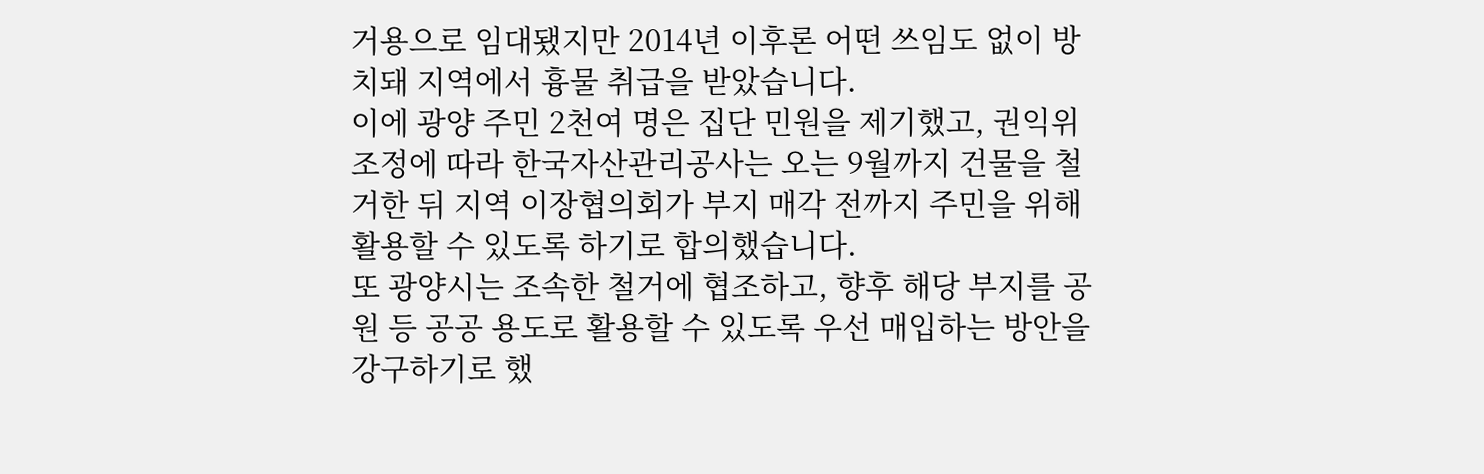거용으로 임대됐지만 2014년 이후론 어떤 쓰임도 없이 방치돼 지역에서 흉물 취급을 받았습니다.
이에 광양 주민 2천여 명은 집단 민원을 제기했고, 권익위 조정에 따라 한국자산관리공사는 오는 9월까지 건물을 철거한 뒤 지역 이장협의회가 부지 매각 전까지 주민을 위해 활용할 수 있도록 하기로 합의했습니다.
또 광양시는 조속한 철거에 협조하고, 향후 해당 부지를 공원 등 공공 용도로 활용할 수 있도록 우선 매입하는 방안을 강구하기로 했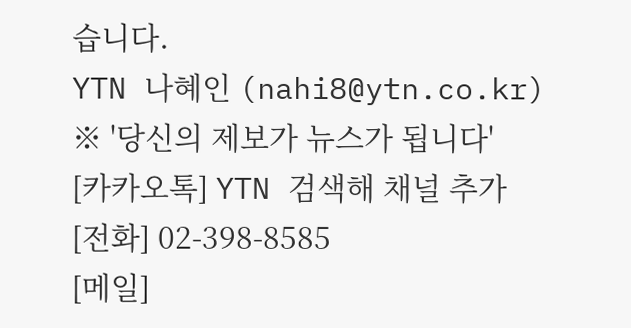습니다.
YTN 나혜인 (nahi8@ytn.co.kr)
※ '당신의 제보가 뉴스가 됩니다'
[카카오톡] YTN 검색해 채널 추가
[전화] 02-398-8585
[메일]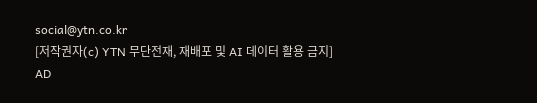social@ytn.co.kr
[저작권자(c) YTN 무단전재, 재배포 및 AI 데이터 활용 금지]
AD